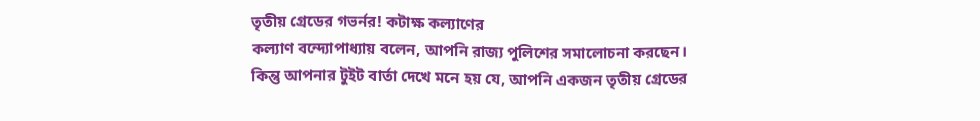তৃতীয় গ্রেডের গভর্নর! কটাক্ষ কল্যাণের
কল্যাণ বন্দ্যোপাধ্যায় বলেন, আপনি রাজ্য পুলিশের সমালোচনা করছেন। কিন্তু আপনার টুইট বার্তা দেখে মনে হয় যে, আপনি একজন তৃতীয় গ্রেডের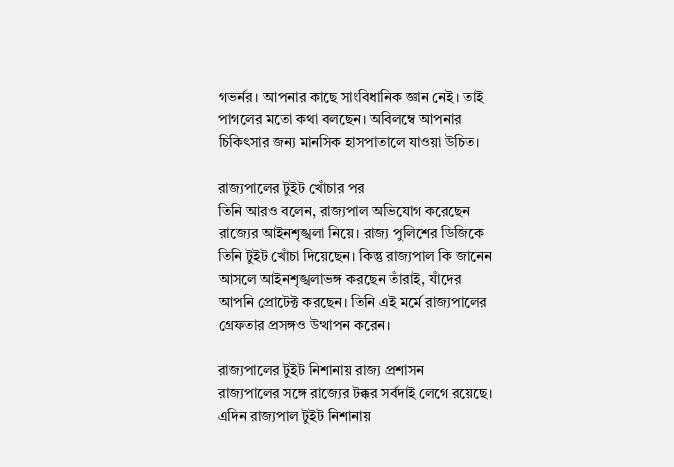গভর্নর। আপনার কাছে সাংবিধানিক জ্ঞান নেই। তাই পাগলের মতো কথা বলছেন। অবিলম্বে আপনার চিকিৎসার জন্য মানসিক হাসপাতালে যাওয়া উচিত।

রাজ্যপালের টুইট খোঁচার পর
তিনি আরও বলেন, রাজ্যপাল অভিযোগ করেছেন রাজ্যের আইনশৃঙ্খলা নিয়ে। রাজ্য পুলিশের ডিজিকে তিনি টুইট খোঁচা দিয়েছেন। কিন্তু রাজ্যপাল কি জানেন আসলে আইনশৃঙ্খলাভঙ্গ করছেন তাঁরাই, যাঁদের আপনি প্রোটেক্ট করছেন। তিনি এই মর্মে রাজ্যপালের গ্রেফতার প্রসঙ্গও উত্থাপন করেন।

রাজ্যপালের টুইট নিশানায় রাজ্য প্রশাসন
রাজ্যপালের সঙ্গে রাজ্যের টক্কর সর্বদাই লেগে রয়েছে। এদিন রাজ্যপাল টুইট নিশানায়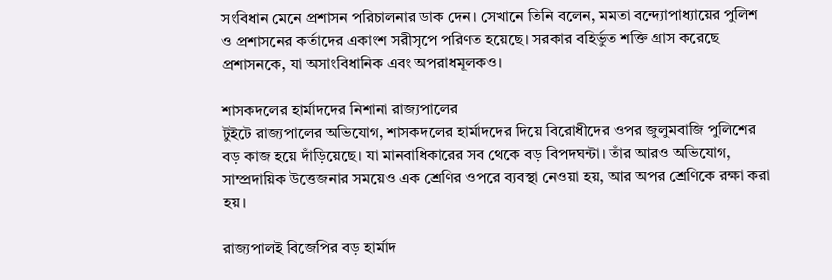সংবিধান মেনে প্রশাসন পরিচালনার ডাক দেন। সেখানে তিনি বলেন, মমতা বন্দ্যোপাধ্যায়ের পুলিশ ও প্রশাসনের কর্তাদের একাংশ সরীসৃপে পরিণত হয়েছে। সরকার বহির্ভুত শক্তি গ্রাস করেছে প্রশাসনকে, যা অসাংবিধানিক এবং অপরাধমূলকও।

শাসকদলের হার্মাদদের নিশানা রাজ্যপালের
টুইটে রাজ্যপালের অভিযোগ, শাসকদলের হার্মাদদের দিয়ে বিরোধীদের ওপর জুলুমবাজি পুলিশের বড় কাজ হয়ে দাঁড়িয়েছে। যা মানবাধিকারের সব থেকে বড় বিপদঘন্টা। তাঁর আরও অভিযোগ, সাম্প্রদায়িক উত্তেজনার সময়েও এক শ্রেণির ওপরে ব্যবস্থা নেওয়া হয়, আর অপর শ্রেণিকে রক্ষা করা হয়।

রাজ্যপালই বিজেপির বড় হার্মাদ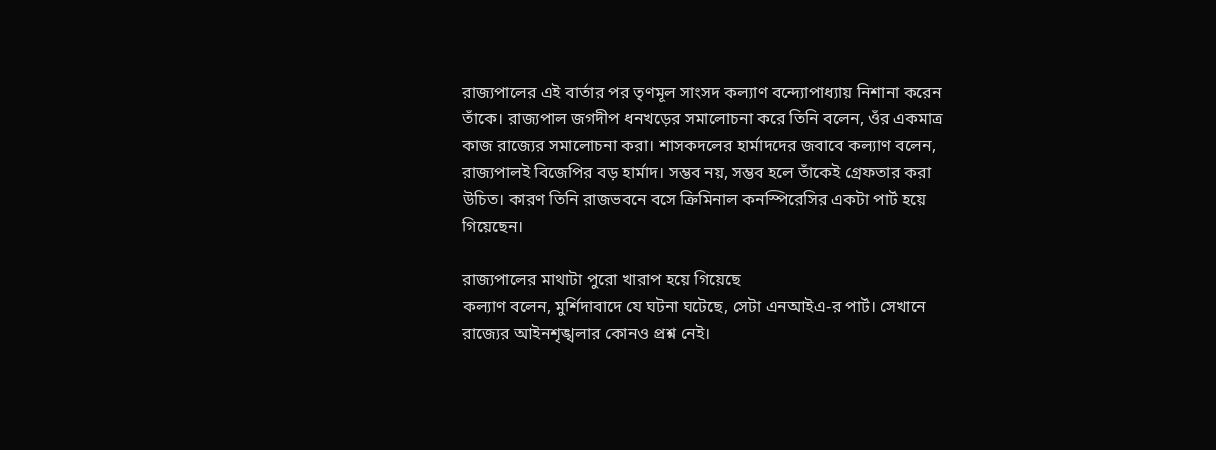রাজ্যপালের এই বার্তার পর তৃণমূল সাংসদ কল্যাণ বন্দ্যোপাধ্যায় নিশানা করেন তাঁকে। রাজ্যপাল জগদীপ ধনখড়ের সমালোচনা করে তিনি বলেন, ওঁর একমাত্র কাজ রাজ্যের সমালোচনা করা। শাসকদলের হার্মাদদের জবাবে কল্যাণ বলেন, রাজ্যপালই বিজেপির বড় হার্মাদ। সম্ভব নয়, সম্ভব হলে তাঁকেই গ্রেফতার করা উচিত। কারণ তিনি রাজভবনে বসে ক্রিমিনাল কনস্পিরেসির একটা পার্ট হয়ে গিয়েছেন।

রাজ্যপালের মাথাটা পুরো খারাপ হয়ে গিয়েছে
কল্যাণ বলেন, মুর্শিদাবাদে যে ঘটনা ঘটেছে, সেটা এনআইএ-র পার্ট। সেখানে রাজ্যের আইনশৃঙ্খলার কোনও প্রশ্ন নেই।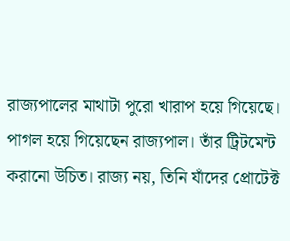রাজ্যপালের মাথাটা পুরো খারাপ হয়ে গিয়েছে। পাগল হয়ে গিয়েছেন রাজ্যপাল। তাঁর ট্রিটমেন্ট করানো উচিত। রাজ্য নয়, তিনি যাঁদের প্রোটেক্ট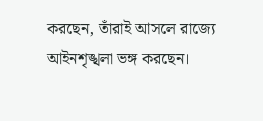করছেন, তাঁরাই আসলে রাজ্যে আইনশৃঙ্খলা ভঙ্গ করছেন।